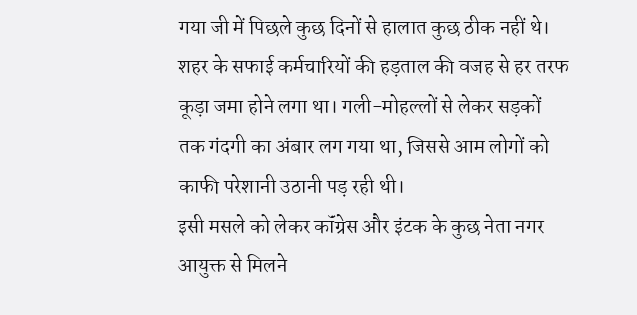गया जी में पिछले कुछ दिनों से हालात कुछ ठीक नहीं थे। शहर के सफाई कर्मचारियों की हड़ताल की वजह से हर तरफ कूड़ा जमा होने लगा था। गली-मोहल्लों से लेकर सड़कों तक गंदगी का अंबार लग गया था, जिससे आम लोगों को काफी परेशानी उठानी पड़ रही थी।
इसी मसले को लेकर कॉंग्रेस और इंटक के कुछ नेता नगर आयुक्त से मिलने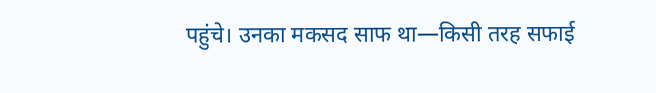पहुंचे। उनका मकसद साफ था—किसी तरह सफाई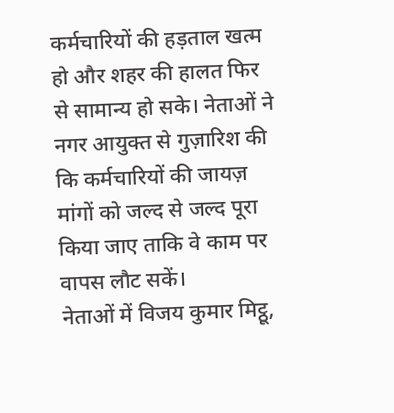कर्मचारियों की हड़ताल खत्म हो और शहर की हालत फिर से सामान्य हो सके। नेताओं ने नगर आयुक्त से गुज़ारिश की कि कर्मचारियों की जायज़ मांगों को जल्द से जल्द पूरा किया जाए ताकि वे काम पर वापस लौट सकें।
नेताओं में विजय कुमार मिट्ठू,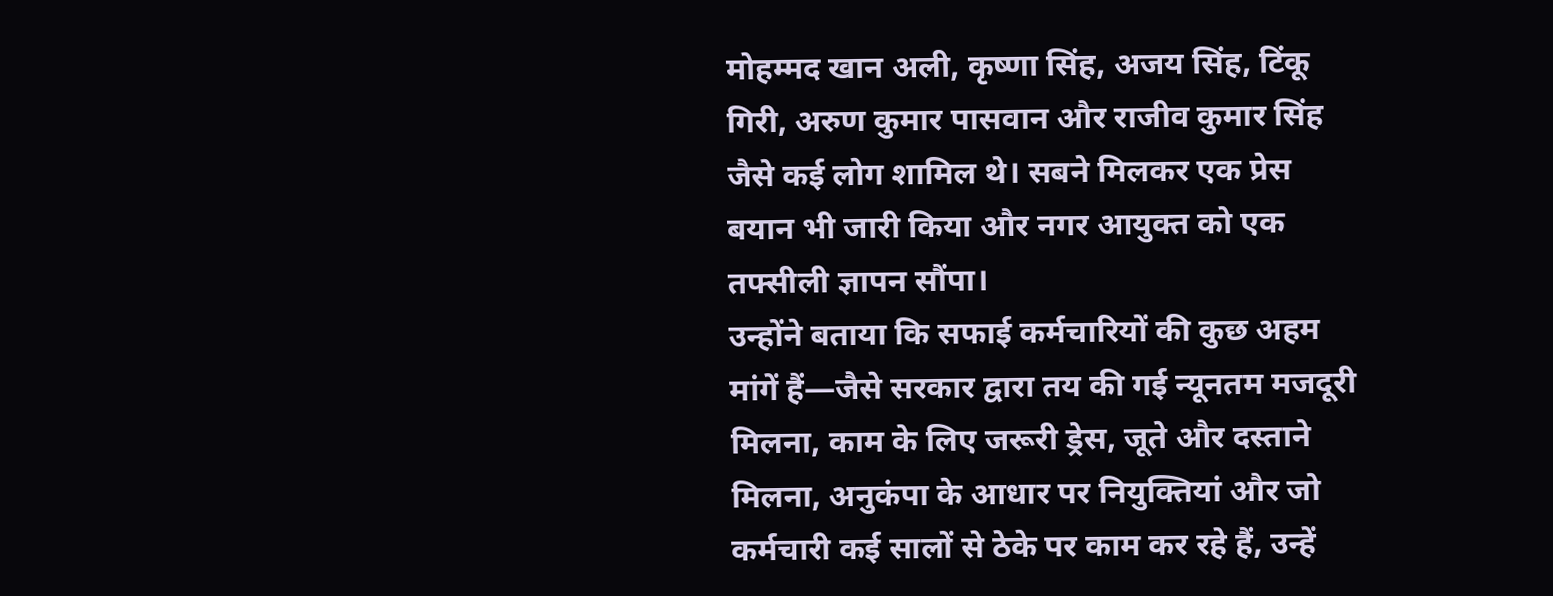मोहम्मद खान अली, कृष्णा सिंह, अजय सिंह, टिंकू गिरी, अरुण कुमार पासवान और राजीव कुमार सिंह जैसे कई लोग शामिल थे। सबने मिलकर एक प्रेस बयान भी जारी किया और नगर आयुक्त को एक तफ्सीली ज्ञापन सौंपा।
उन्होंने बताया कि सफाई कर्मचारियों की कुछ अहम मांगें हैं—जैसे सरकार द्वारा तय की गई न्यूनतम मजदूरी मिलना, काम के लिए जरूरी ड्रेस, जूते और दस्ताने मिलना, अनुकंपा के आधार पर नियुक्तियां और जो कर्मचारी कई सालों से ठेके पर काम कर रहे हैं, उन्हें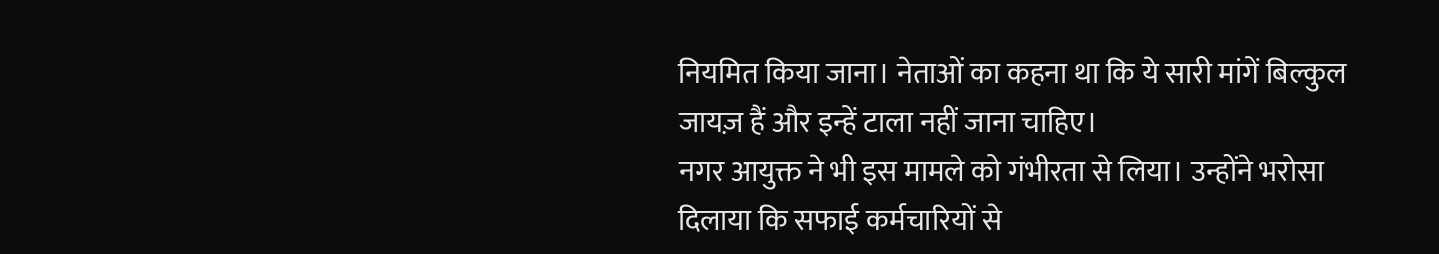नियमित किया जाना। नेताओं का कहना था कि ये सारी मांगें बिल्कुल जायज़ हैं और इन्हें टाला नहीं जाना चाहिए।
नगर आयुक्त ने भी इस मामले को गंभीरता से लिया। उन्होंने भरोसा दिलाया कि सफाई कर्मचारियों से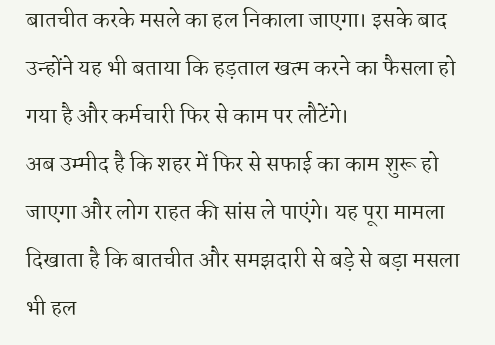बातचीत करके मसले का हल निकाला जाएगा। इसके बाद उन्होंने यह भी बताया कि हड़ताल खत्म करने का फैसला हो गया है और कर्मचारी फिर से काम पर लौटेंगे।
अब उम्मीद है कि शहर में फिर से सफाई का काम शुरू हो जाएगा और लोग राहत की सांस ले पाएंगे। यह पूरा मामला दिखाता है कि बातचीत और समझदारी से बड़े से बड़ा मसला भी हल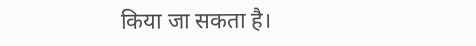किया जा सकता है।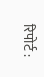रिपोर्ट :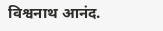विश्वनाथ आनंद.